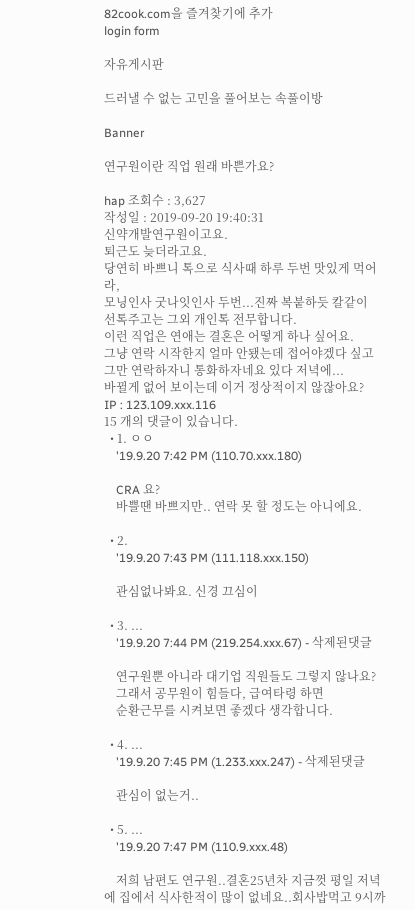82cook.com을 즐겨찾기에 추가
login form

자유게시판

드러낼 수 없는 고민을 풀어보는 속풀이방

Banner

연구원이란 직업 원래 바쁜가요?

hap 조회수 : 3,627
작성일 : 2019-09-20 19:40:31
신약개발연구원이고요.
퇴근도 늦더라고요.
당연히 바쁘니 톡으로 식사때 하루 두번 맛있게 먹어라,
모닝인사 굿나잇인사 두번...진짜 복붙하듯 칼같이
선톡주고는 그외 개인톡 전무합니다.
이런 직업은 연애는 결혼은 어떻게 하나 싶어요.
그냥 연락 시작한지 얼마 안됐는데 접어야겠다 싶고
그만 연락하자니 통화하자네요 있다 저녁에...
바뀔게 없어 보이는데 이거 정상적이지 않잖아요?
IP : 123.109.xxx.116
15 개의 댓글이 있습니다.
  • 1. ㅇㅇ
    '19.9.20 7:42 PM (110.70.xxx.180)

    CRA 요?
    바쁠땐 바쁘지만.. 연락 못 할 정도는 아니에요.

  • 2.
    '19.9.20 7:43 PM (111.118.xxx.150)

    관심없나봐요. 신경 끄심이

  • 3. ...
    '19.9.20 7:44 PM (219.254.xxx.67) - 삭제된댓글

    연구원뿐 아니라 대기업 직원들도 그렇지 않나요?
    그래서 공무원이 힘들다, 급여타령 하면
    순환근무를 시켜보면 좋겠다 생각합니다.

  • 4. ...
    '19.9.20 7:45 PM (1.233.xxx.247) - 삭제된댓글

    관심이 없는거..

  • 5. ...
    '19.9.20 7:47 PM (110.9.xxx.48)

    저희 남편도 연구원..결혼25년차 지금껏 평일 저녁에 집에서 식사한적이 많이 없네요..회사밥먹고 9시까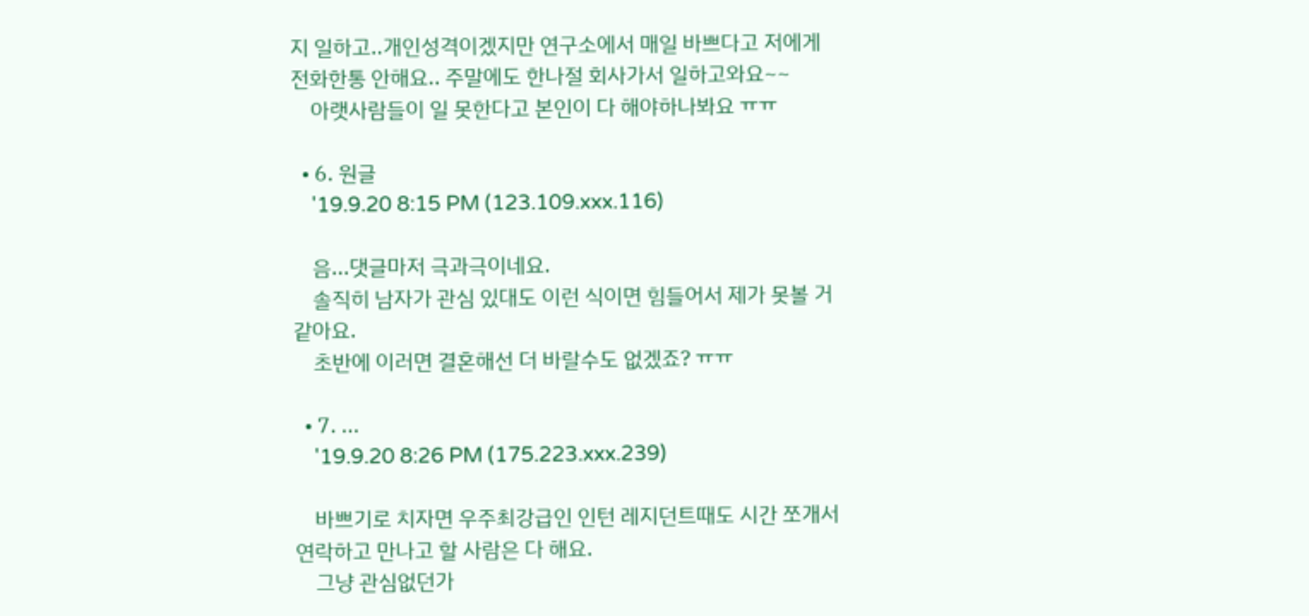지 일하고..개인성격이겠지만 연구소에서 매일 바쁘다고 저에게 전화한통 안해요.. 주말에도 한나절 회사가서 일하고와요~~
    아랫사람들이 일 못한다고 본인이 다 해야하나봐요 ㅠㅠ

  • 6. 원글
    '19.9.20 8:15 PM (123.109.xxx.116)

    음...댓글마저 극과극이네요.
    솔직히 남자가 관심 있대도 이런 식이면 힘들어서 제가 못볼 거 같아요.
    초반에 이러면 결혼해선 더 바랄수도 없겠죠? ㅠㅠ

  • 7. ...
    '19.9.20 8:26 PM (175.223.xxx.239)

    바쁘기로 치자면 우주최강급인 인턴 레지던트때도 시간 쪼개서 연락하고 만나고 할 사람은 다 해요.
    그냥 관심없던가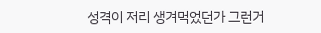성격이 저리 생겨먹었던가 그런거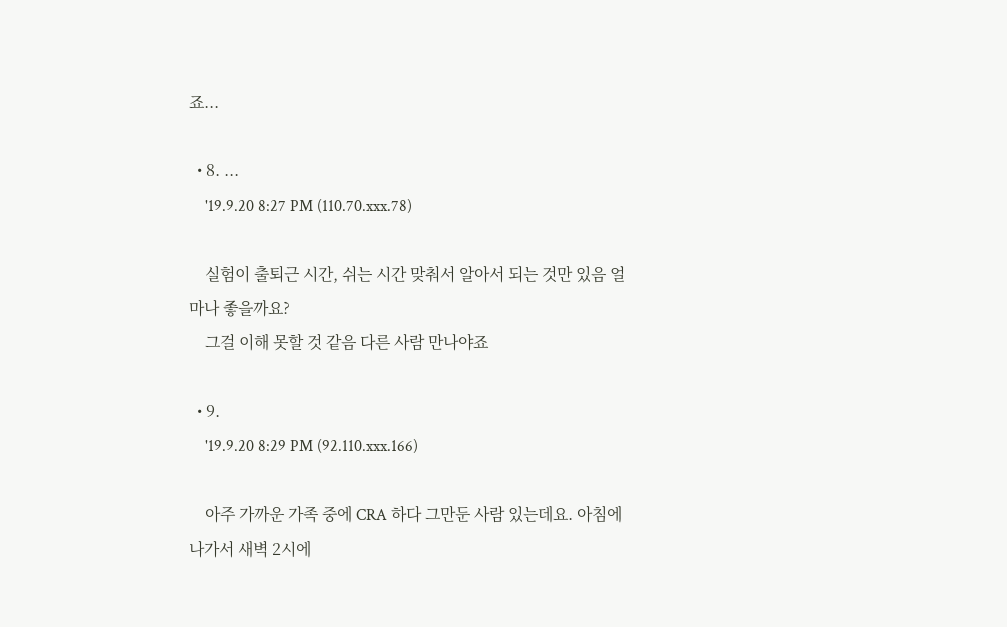죠...

  • 8. ...
    '19.9.20 8:27 PM (110.70.xxx.78)

    실험이 출퇴근 시간, 쉬는 시간 맞춰서 알아서 되는 것만 있음 얼마나 좋을까요?
    그걸 이해 못할 것 같음 다른 사람 만나야죠

  • 9.
    '19.9.20 8:29 PM (92.110.xxx.166)

    아주 가까운 가족 중에 CRA 하다 그만둔 사람 있는데요. 아침에 나가서 새벽 2시에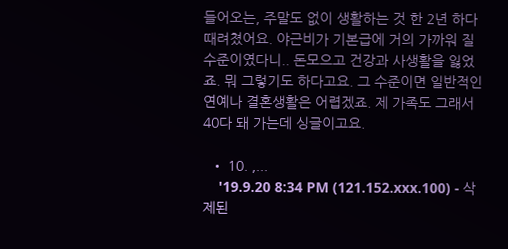들어오는, 주말도 없이 생활하는 것 한 2년 하다 때려쳤어요. 야근비가 기본급에 거의 가까워 질 수준이였다니.. 돈모으고 건강과 사생활을 잃었죠. 뭐 그렇기도 하다고요. 그 수준이면 일반적인 연예나 결혼생활은 어렵겠죠. 제 가족도 그래서 40다 돼 가는데 싱글이고요.

  • 10. ,...
    '19.9.20 8:34 PM (121.152.xxx.100) - 삭제된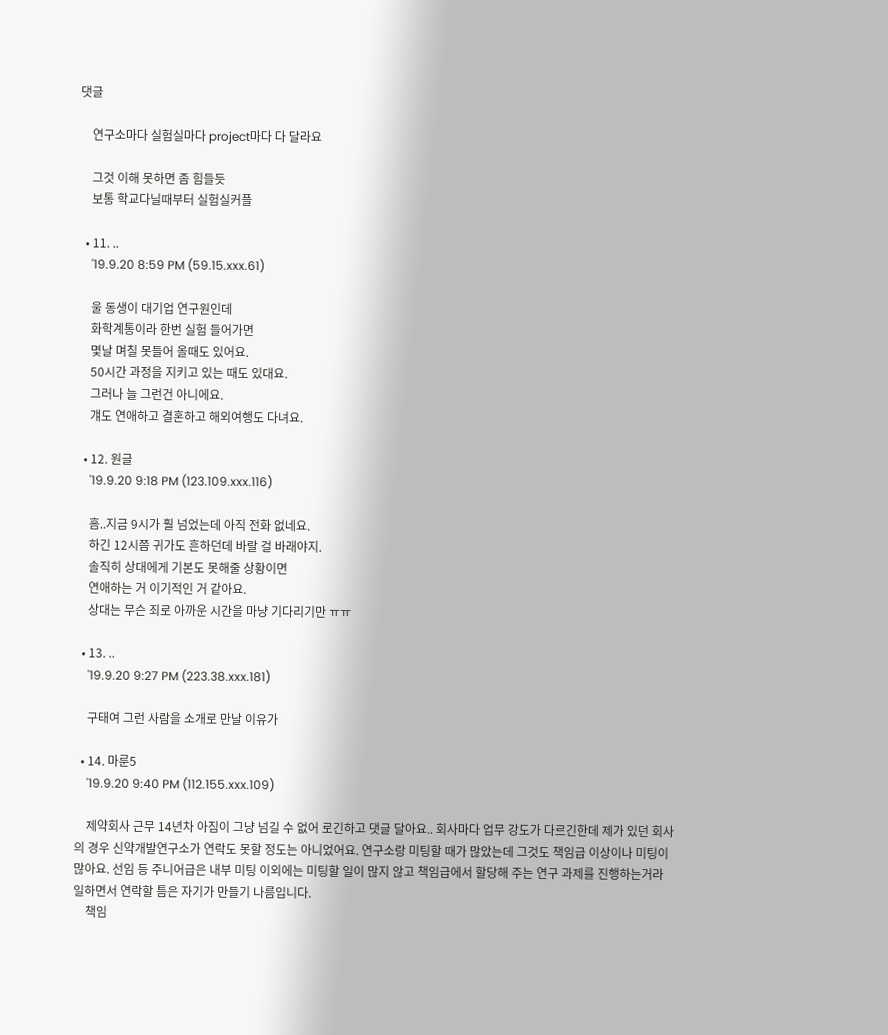댓글

    연구소마다 실험실마다 project마다 다 달라요

    그것 이해 못하면 좀 힘들듯
    보통 학교다닐때부터 실험실커플

  • 11. ..
    '19.9.20 8:59 PM (59.15.xxx.61)

    울 동생이 대기업 연구원인데
    화학계통이라 한번 실험 들어가면
    몇날 며칠 못들어 올때도 있어요.
    50시간 과정을 지키고 있는 때도 있대요.
    그러나 늘 그런건 아니에요.
    걔도 연애하고 결혼하고 해외여행도 다녀요.

  • 12. 원글
    '19.9.20 9:18 PM (123.109.xxx.116)

    흠..지금 9시가 훨 넘었는데 아직 전화 없네요.
    하긴 12시쯤 귀가도 흔하던데 바랄 걸 바래야지.
    솔직히 상대에게 기본도 못해줄 상황이면
    연애하는 거 이기적인 거 같아요.
    상대는 무슨 죄로 아까운 시간을 마냥 기다리기만 ㅠㅠ

  • 13. ..
    '19.9.20 9:27 PM (223.38.xxx.181)

    구태여 그런 사람을 소개로 만날 이유가

  • 14. 마룬5
    '19.9.20 9:40 PM (112.155.xxx.109)

    제약회사 근무 14년차 아짐이 그냥 넘길 수 없어 로긴하고 댓글 달아요.. 회사마다 업무 강도가 다르긴한데 제가 있던 회사의 경우 신약개발연구소가 연락도 못할 정도는 아니었어요. 연구소랑 미팅할 때가 많았는데 그것도 책임급 이상이나 미팅이 많아요. 선임 등 주니어급은 내부 미팅 이외에는 미팅할 일이 많지 않고 책임급에서 할당해 주는 연구 과제를 진행하는거라 일하면서 연락할 틈은 자기가 만들기 나름입니다.
    책임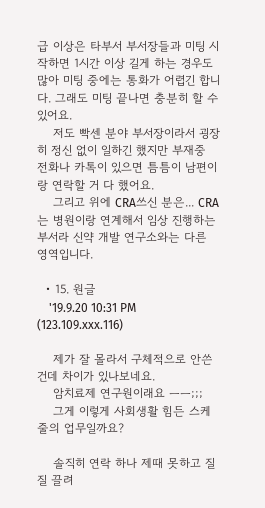급 이상은 타부서 부서장들과 미팅 시작하면 1시간 이상 길게 하는 경우도 많아 미팅 중에는 통화가 어렵긴 합니다. 그래도 미팅 끝나면 충분히 할 수 있어요.
    저도 빡센 분야 부서장이라서 굉장히 정신 없이 일하긴 했지만 부재중 전화나 카톡이 있으면 틈틈이 남편이랑 연락할 거 다 했어요.
    그리고 위에 CRA쓰신 분은... CRA는 병원이랑 연계해서 임상 진행하는 부서라 신약 개발 연구소와는 다른 영역입니다.

  • 15. 원글
    '19.9.20 10:31 PM (123.109.xxx.116)

    제가 잘 몰라서 구체적으로 안쓴건데 차이가 있나보네요.
    암치료제 연구원이래요 ㅡㅡ;;;
    그게 이렇게 사회생활 힘든 스케줄의 업무일까요?

    솔직히 연락 하나 제때 못하고 질질 끌려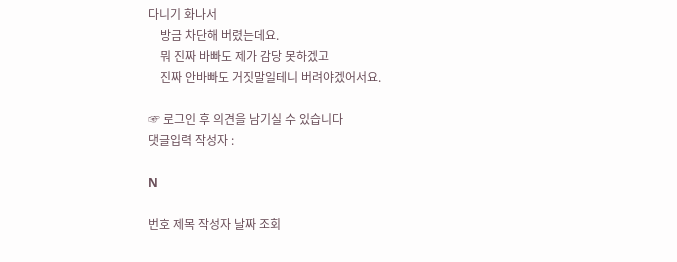다니기 화나서
    방금 차단해 버렸는데요.
    뭐 진짜 바빠도 제가 감당 못하겠고
    진짜 안바빠도 거짓말일테니 버려야겠어서요.

☞ 로그인 후 의견을 남기실 수 있습니다
댓글입력 작성자 :

N

번호 제목 작성자 날짜 조회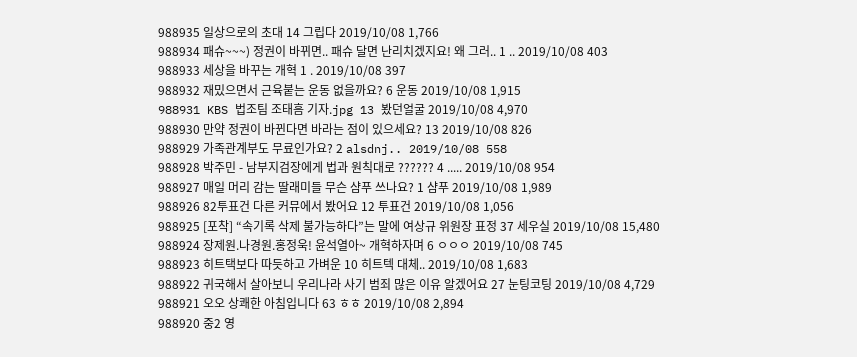988935 일상으로의 초대 14 그립다 2019/10/08 1,766
988934 패슈~~~) 정권이 바뀌면.. 패슈 달면 난리치겠지요! 왜 그러.. 1 .. 2019/10/08 403
988933 세상을 바꾸는 개혁 1 . 2019/10/08 397
988932 재밌으면서 근육붙는 운동 없을까요? 6 운동 2019/10/08 1,915
988931 KBS 법조팀 조태흠 기자.jpg 13 봤던얼굴 2019/10/08 4,970
988930 만약 정권이 바뀐다면 바라는 점이 있으세요? 13 2019/10/08 826
988929 가족관계부도 무료인가요? 2 alsdnj.. 2019/10/08 558
988928 박주민 - 남부지검장에게 법과 원칙대로 ?????? 4 ..... 2019/10/08 954
988927 매일 머리 감는 딸래미들 무슨 샴푸 쓰나요? 1 샴푸 2019/10/08 1,989
988926 82투표건 다른 커뮤에서 봤어요 12 투표건 2019/10/08 1,056
988925 [포착] “속기록 삭제 불가능하다”는 말에 여상규 위원장 표정 37 세우실 2019/10/08 15,480
988924 장제원.나경원.홍정욱! 윤석열아~ 개혁하자며 6 ㅇㅇㅇ 2019/10/08 745
988923 히트택보다 따듯하고 가벼운 10 히트텍 대체.. 2019/10/08 1,683
988922 귀국해서 살아보니 우리나라 사기 범죄 많은 이유 알겠어요 27 눈팅코팅 2019/10/08 4,729
988921 오오 상쾌한 아침입니다 63 ㅎㅎ 2019/10/08 2,894
988920 중2 영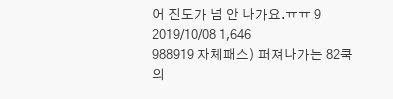어 진도가 넘 안 나가요.ㅠㅠ 9 2019/10/08 1,646
988919 자체패스) 퍼져나가는 82쿡의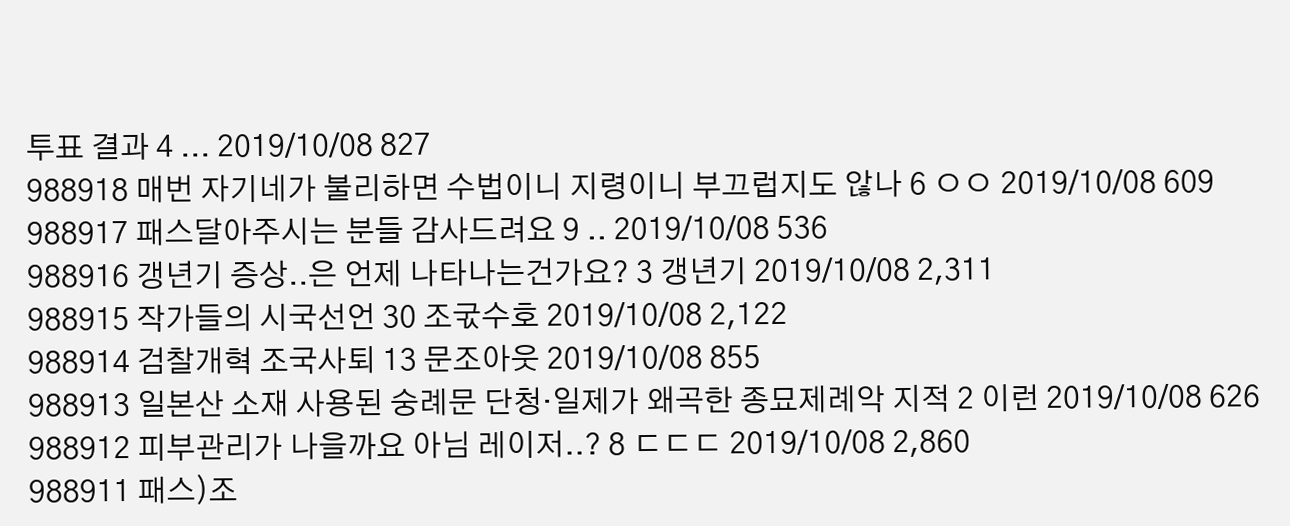투표 결과 4 ... 2019/10/08 827
988918 매번 자기네가 불리하면 수법이니 지령이니 부끄럽지도 않나 6 ㅇㅇ 2019/10/08 609
988917 패스달아주시는 분들 감사드려요 9 .. 2019/10/08 536
988916 갱년기 증상..은 언제 나타나는건가요? 3 갱년기 2019/10/08 2,311
988915 작가들의 시국선언 30 조굯수호 2019/10/08 2,122
988914 검찰개혁 조국사퇴 13 문조아웃 2019/10/08 855
988913 일본산 소재 사용된 숭례문 단청·일제가 왜곡한 종묘제례악 지적 2 이런 2019/10/08 626
988912 피부관리가 나을까요 아님 레이저..? 8 ㄷㄷㄷ 2019/10/08 2,860
988911 패스)조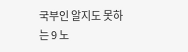국부인 알지도 못하는 9 노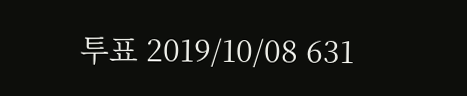투표 2019/10/08 631